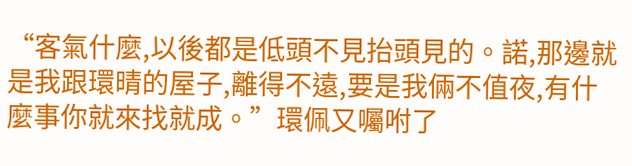“客氣什麼,以後都是低頭不見抬頭見的。諾,那邊就是我跟環晴的屋子,離得不遠,要是我倆不值夜,有什麼事你就來找就成。”環佩又囑咐了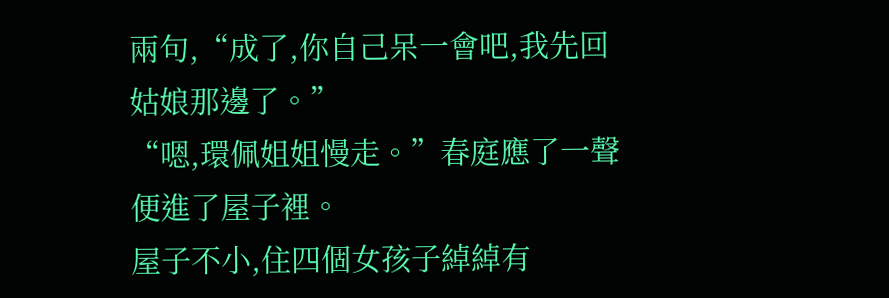兩句,“成了,你自己呆一會吧,我先回姑娘那邊了。”
“嗯,環佩姐姐慢走。”春庭應了一聲便進了屋子裡。
屋子不小,住四個女孩子綽綽有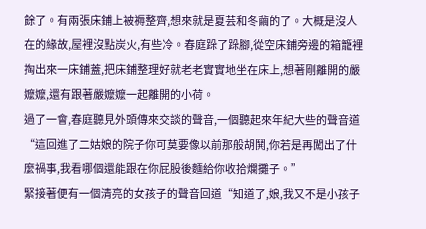餘了。有兩張床鋪上被褥整齊,想來就是夏芸和冬繭的了。大概是沒人在的緣故,屋裡沒點炭火,有些冷。春庭跺了跺腳,從空床鋪旁邊的箱籠裡掏出來一床鋪蓋,把床鋪整理好就老老實實地坐在床上,想著剛離開的嚴嬤嬤,還有跟著嚴嬤嬤一起離開的小荷。
過了一會,春庭聽見外頭傳來交談的聲音,一個聽起來年紀大些的聲音道“這回進了二姑娘的院子你可莫要像以前那般胡鬨,你若是再闖出了什麼禍事,我看哪個還能跟在你屁股後麵給你收拾爛攤子。”
緊接著便有一個清亮的女孩子的聲音回道“知道了,娘,我又不是小孩子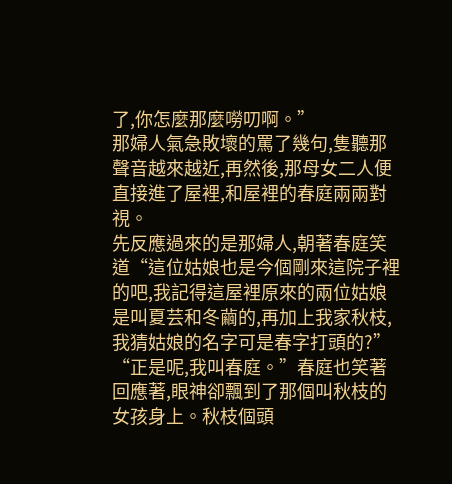了,你怎麼那麼嘮叨啊。”
那婦人氣急敗壞的罵了幾句,隻聽那聲音越來越近,再然後,那母女二人便直接進了屋裡,和屋裡的春庭兩兩對視。
先反應過來的是那婦人,朝著春庭笑道“這位姑娘也是今個剛來這院子裡的吧,我記得這屋裡原來的兩位姑娘是叫夏芸和冬繭的,再加上我家秋枝,我猜姑娘的名字可是春字打頭的?”
“正是呢,我叫春庭。”春庭也笑著回應著,眼神卻飄到了那個叫秋枝的女孩身上。秋枝個頭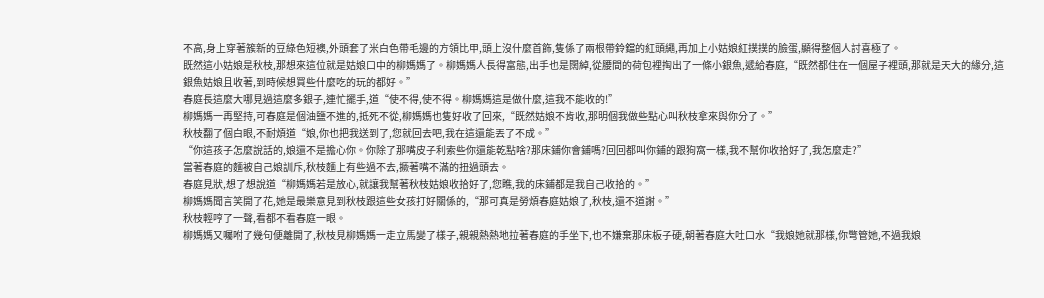不高,身上穿著簇新的豆綠色短襖,外頭套了米白色帶毛邊的方領比甲,頭上沒什麼首飾,隻係了兩根帶鈴鐺的紅頭繩,再加上小姑娘紅撲撲的臉蛋,顯得整個人討喜極了。
既然這小姑娘是秋枝,那想來這位就是姑娘口中的柳媽媽了。柳媽媽人長得富態,出手也是闊綽,從腰間的荷包裡掏出了一條小銀魚,遞給春庭,“既然都住在一個屋子裡頭,那就是天大的緣分,這銀魚姑娘且收著,到時候想買些什麼吃的玩的都好。”
春庭長這麼大哪見過這麼多銀子,連忙擺手,道“使不得,使不得。柳媽媽這是做什麼,這我不能收的!”
柳媽媽一再堅持,可春庭是個油鹽不進的,抵死不從,柳媽媽也隻好收了回來,“既然姑娘不肯收,那明個我做些點心叫秋枝拿來與你分了。”
秋枝翻了個白眼,不耐煩道“娘,你也把我送到了,您就回去吧,我在這還能丟了不成。”
“你這孩子怎麼說話的,娘還不是擔心你。你除了那嘴皮子利索些你還能乾點啥?那床鋪你會鋪嗎?回回都叫你鋪的跟狗窩一樣,我不幫你收拾好了,我怎麼走?”
當著春庭的麵被自己娘訓斥,秋枝麵上有些過不去,撅著嘴不滿的扭過頭去。
春庭見狀,想了想說道“柳媽媽若是放心,就讓我幫著秋枝姑娘收拾好了,您瞧,我的床鋪都是我自己收拾的。”
柳媽媽聞言笑開了花,她是最樂意見到秋枝跟這些女孩打好關係的,“那可真是勞煩春庭姑娘了,秋枝,還不道謝。”
秋枝輕哼了一聲,看都不看春庭一眼。
柳媽媽又囑咐了幾句便離開了,秋枝見柳媽媽一走立馬變了樣子,親親熱熱地拉著春庭的手坐下,也不嫌棄那床板子硬,朝著春庭大吐口水“我娘她就那樣,你彆管她,不過我娘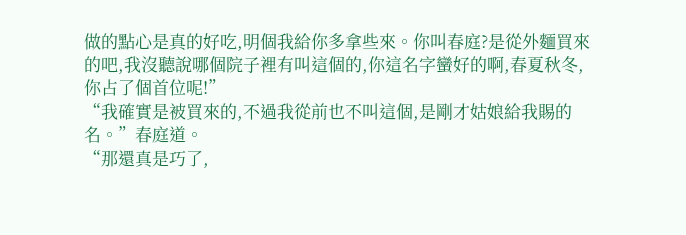做的點心是真的好吃,明個我給你多拿些來。你叫春庭?是從外麵買來的吧,我沒聽說哪個院子裡有叫這個的,你這名字蠻好的啊,春夏秋冬,你占了個首位呢!”
“我確實是被買來的,不過我從前也不叫這個,是剛才姑娘給我賜的名。”春庭道。
“那還真是巧了,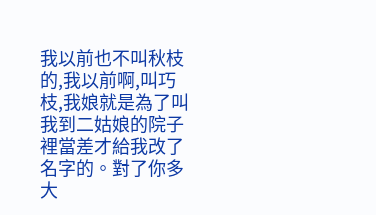我以前也不叫秋枝的,我以前啊,叫巧枝,我娘就是為了叫我到二姑娘的院子裡當差才給我改了名字的。對了你多大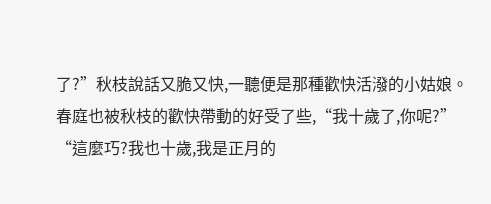了?”秋枝說話又脆又快,一聽便是那種歡快活潑的小姑娘。
春庭也被秋枝的歡快帶動的好受了些,“我十歲了,你呢?”
“這麼巧?我也十歲,我是正月的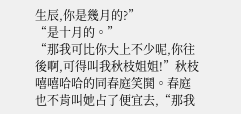生辰,你是幾月的?”
“是十月的。”
“那我可比你大上不少呢,你往後啊,可得叫我秋枝姐姐!”秋枝嘻嘻哈哈的同春庭笑鬨。春庭也不肯叫她占了便宜去,“那我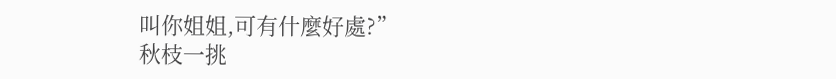叫你姐姐,可有什麼好處?”
秋枝一挑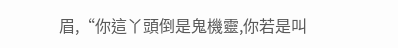眉,“你這丫頭倒是鬼機靈,你若是叫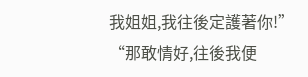我姐姐,我往後定護著你!”
“那敢情好,往後我便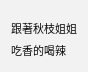跟著秋枝姐姐吃香的喝辣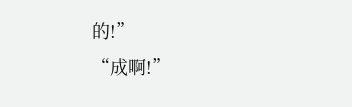的!”
“成啊!”